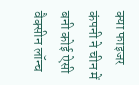क्या फाइजर कंपनी ने चीन में बनी कोई ऐसी वैक्सीन लॉन्च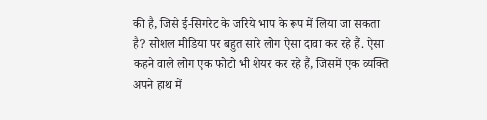की है, जिसे ई-सिगरेट के जरिये भाप के रूप में लिया जा सकता है? सोशल मीडिया पर बहुत सारे लोग ऐसा दावा कर रहे हैं. ऐसा कहने वाले लोग एक फोटो भी शेयर कर रहे हैं, जिसमें एक व्यक्ति अपने हाथ में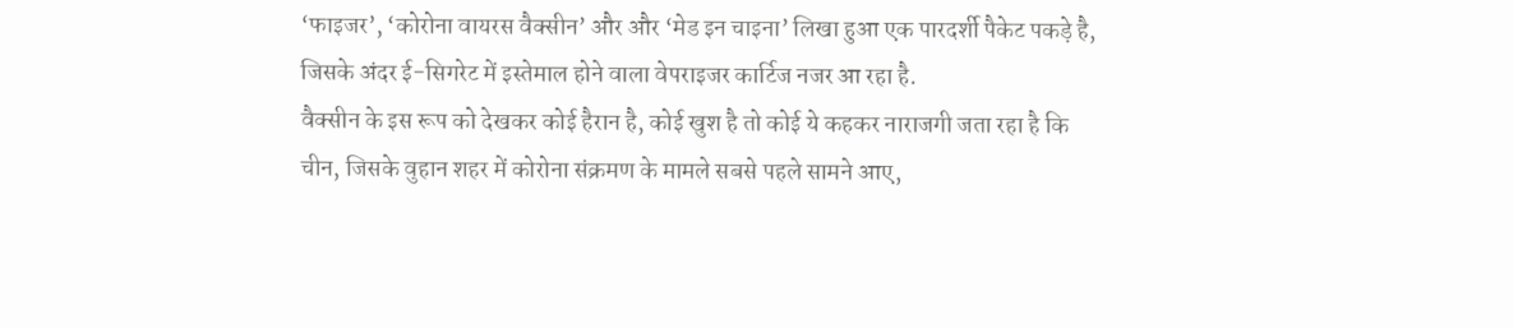‘फाइजर’, ‘कोरोना वायरस वैक्सीन’ और और ‘मेड इन चाइना’ लिखा हुआ एक पारदर्शी पैकेट पकड़े है, जिसके अंदर ई-सिगरेट में इस्तेमाल होने वाला वेपराइजर कार्टिज नजर आ रहा है.
वैक्सीन के इस रूप को देखकर कोई हैरान है, कोई खुश है तो कोई ये कहकर नाराजगी जता रहा है कि चीन, जिसके वुहान शहर में कोरोना संक्रमण के मामले सबसे पहले सामने आए,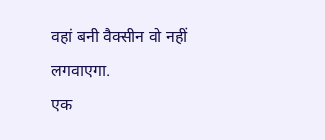वहां बनी वैक्सीन वो नहीं लगवाएगा.
एक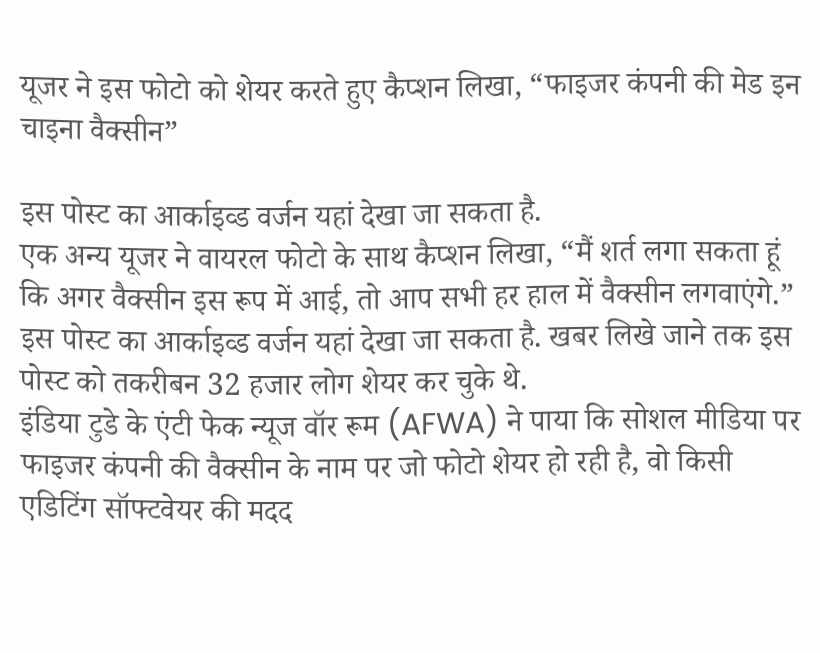यूजर ने इस फोटो को शेयर करते हुए कैप्शन लिखा, “फाइजर कंपनी की मेड इन चाइना वैक्सीन”

इस पोस्ट का आर्काइव्ड वर्जन यहां देखा जा सकता है.
एक अन्य यूजर ने वायरल फोटो के साथ कैप्शन लिखा, “मैं शर्त लगा सकता हूं कि अगर वैक्सीन इस रूप में आई, तो आप सभी हर हाल में वैक्सीन लगवाएंगे.”
इस पोस्ट का आर्काइव्ड वर्जन यहां देखा जा सकता है. खबर लिखे जाने तक इस पोस्ट को तकरीबन 32 हजार लोग शेयर कर चुके थे.
इंडिया टुडे के एंटी फेक न्यूज वॉर रूम (AFWA) ने पाया कि सोशल मीडिया पर फाइजर कंपनी की वैक्सीन के नाम पर जो फोटो शेयर हो रही है, वो किसी एडिटिंग सॉफ्टवेयर की मदद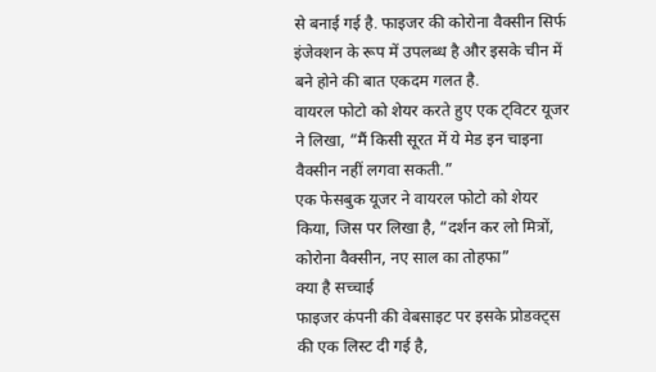से बनाई गई है. फाइजर की कोरोना वैक्सीन सिर्फ इंजेक्शन के रूप में उपलब्ध है और इसके चीन में बने होने की बात एकदम गलत है.
वायरल फोटो को शेयर करते हुए एक ट्विटर यूजर ने लिखा, “मैं किसी सूरत में ये मेड इन चाइना वैक्सीन नहीं लगवा सकती.”
एक फेसबुक यूजर ने वायरल फोटो को शेयर किया, जिस पर लिखा है, “दर्शन कर लो मित्रों, कोरोना वैक्सीन, नए साल का तोहफा”
क्या है सच्चाई
फाइजर कंपनी की वेबसाइट पर इसके प्रोडक्ट्स की एक लिस्ट दी गई है,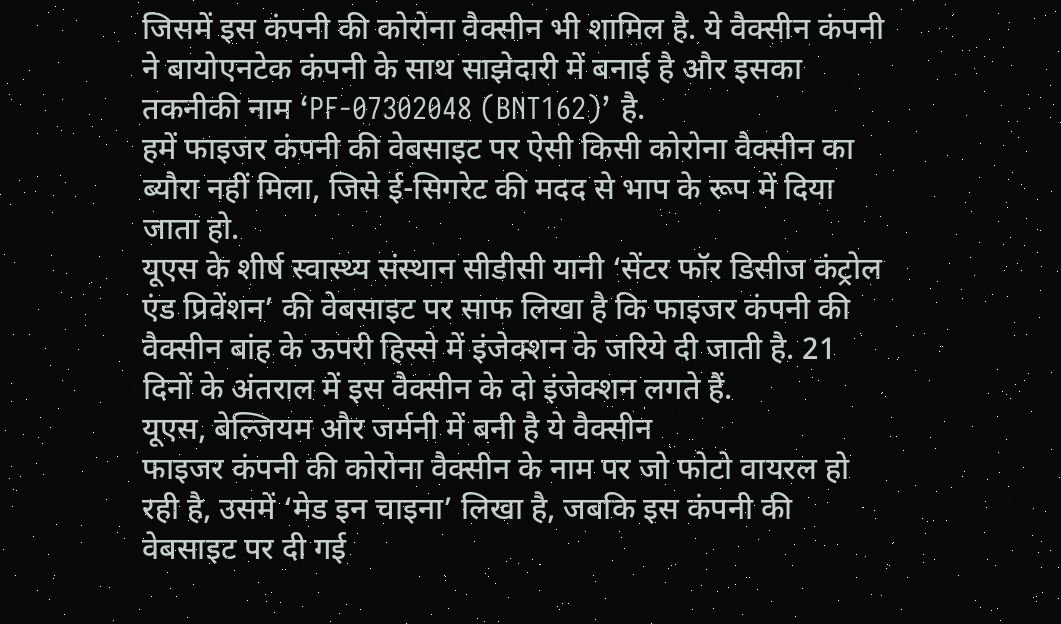जिसमें इस कंपनी की कोरोना वैक्सीन भी शामिल है. ये वैक्सीन कंपनी ने बायोएनटेक कंपनी के साथ साझेदारी में बनाई है और इसका तकनीकी नाम ‘PF-07302048 (BNT162)’ है.
हमें फाइजर कंपनी की वेबसाइट पर ऐसी किसी कोरोना वैक्सीन का ब्यौरा नहीं मिला, जिसे ई-सिगरेट की मदद से भाप के रूप में दिया जाता हो.
यूएस के शीर्ष स्वास्थ्य संस्थान सीडीसी यानी ‘सेंटर फॉर डिसीज कंट्रोल एंड प्रिवेंशन’ की वेबसाइट पर साफ लिखा है कि फाइजर कंपनी की वैक्सीन बांह के ऊपरी हिस्से में इंजेक्शन के जरिये दी जाती है. 21 दिनों के अंतराल में इस वैक्सीन के दो इंजेक्शन लगते हैं.
यूएस, बेल्जियम और जर्मनी में बनी है ये वैक्सीन
फाइजर कंपनी की कोरोना वैक्सीन के नाम पर जो फोटो वायरल हो रही है, उसमें ‘मेड इन चाइना’ लिखा है, जबकि इस कंपनी की वेबसाइट पर दी गई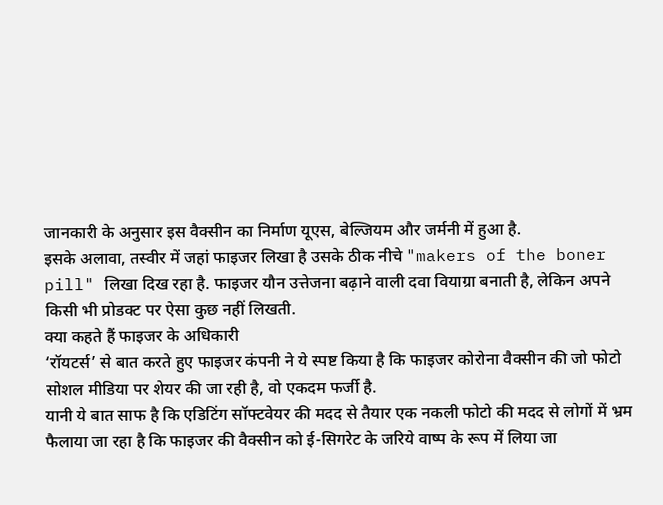जानकारी के अनुसार इस वैक्सीन का निर्माण यूएस, बेल्जियम और जर्मनी में हुआ है.
इसके अलावा, तस्वीर में जहां फाइजर लिखा है उसके ठीक नीचे "makers of the boner pill" लिखा दिख रहा है. फाइजर यौन उत्तेजना बढ़ाने वाली दवा वियाग्रा बनाती है, लेकिन अपने किसी भी प्रोडक्ट पर ऐसा कुछ नहीं लिखती.
क्या कहते हैं फाइजर के अधिकारी
‘रॉयटर्स’ से बात करते हुए फाइजर कंपनी ने ये स्पष्ट किया है कि फाइजर कोरोना वैक्सीन की जो फोटो सोशल मीडिया पर शेयर की जा रही है, वो एकदम फर्जी है.
यानी ये बात साफ है कि एडिटिंग सॉफ्टवेयर की मदद से तैयार एक नकली फोटो की मदद से लोगों में भ्रम फैलाया जा रहा है कि फाइजर की वैक्सीन को ई-सिगरेट के जरिये वाष्प के रूप में लिया जा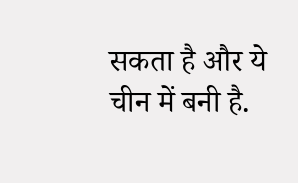सकता है और ये चीन में बनी है.